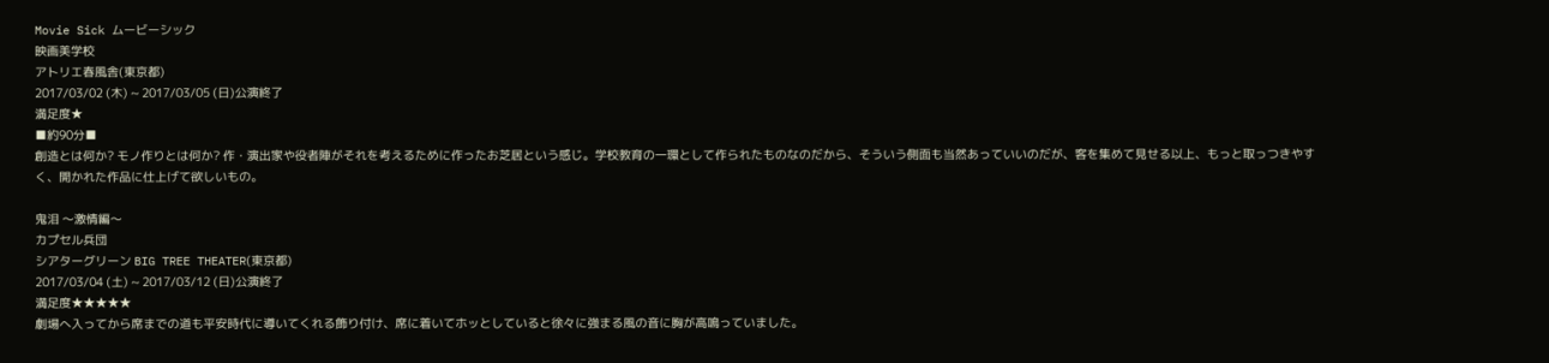Movie Sick ムービーシック
映画美学校
アトリエ春風舎(東京都)
2017/03/02 (木) ~ 2017/03/05 (日)公演終了
満足度★
■約90分■
創造とは何か? モノ作りとは何か? 作・演出家や役者陣がそれを考えるために作ったお芝居という感じ。学校教育の一環として作られたものなのだから、そういう側面も当然あっていいのだが、客を集めて見せる以上、もっと取っつきやすく、開かれた作品に仕上げて欲しいもの。

鬼泪 〜激情編〜
カプセル兵団
シアターグリーン BIG TREE THEATER(東京都)
2017/03/04 (土) ~ 2017/03/12 (日)公演終了
満足度★★★★★
劇場へ入ってから席までの道も平安時代に導いてくれる飾り付け、席に着いてホッとしていると徐々に強まる風の音に胸が高鳴っていました。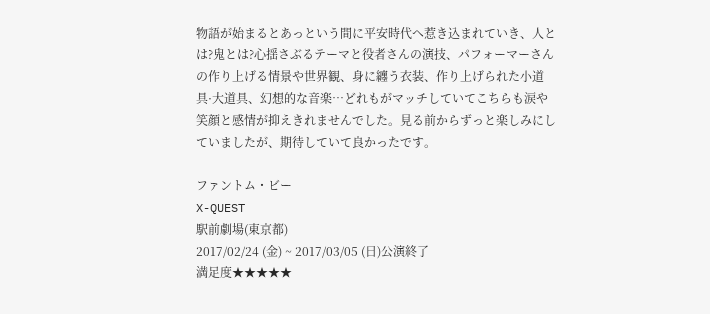物語が始まるとあっという間に平安時代へ惹き込まれていき、人とは?鬼とは?心揺さぶるテーマと役者さんの演技、パフォーマーさんの作り上げる情景や世界観、身に纏う衣装、作り上げられた小道具·大道具、幻想的な音楽…どれもがマッチしていてこちらも涙や笑顔と感情が抑えきれませんでした。見る前からずっと楽しみにしていましたが、期待していて良かったです。

ファントム・ビー
X-QUEST
駅前劇場(東京都)
2017/02/24 (金) ~ 2017/03/05 (日)公演終了
満足度★★★★★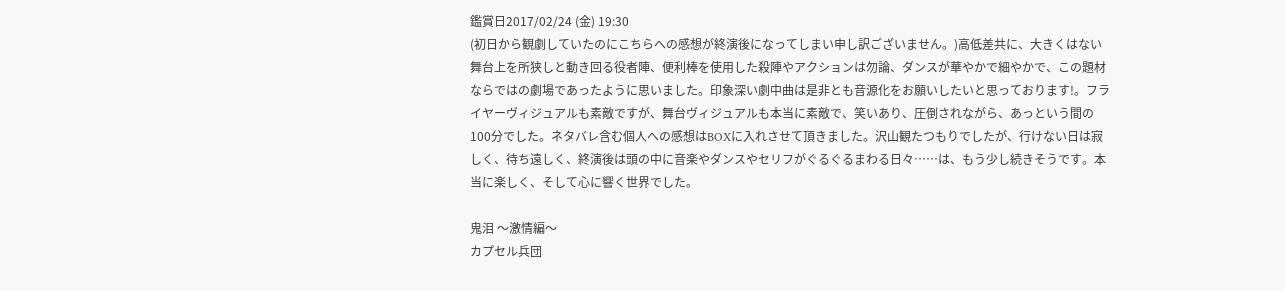鑑賞日2017/02/24 (金) 19:30
(初日から観劇していたのにこちらへの感想が終演後になってしまい申し訳ございません。)高低差共に、大きくはない舞台上を所狭しと動き回る役者陣、便利棒を使用した殺陣やアクションは勿論、ダンスが華やかで細やかで、この題材ならではの劇場であったように思いました。印象深い劇中曲は是非とも音源化をお願いしたいと思っております!。フライヤーヴィジュアルも素敵ですが、舞台ヴィジュアルも本当に素敵で、笑いあり、圧倒されながら、あっという間の100分でした。ネタバレ含む個人への感想はBOXに入れさせて頂きました。沢山観たつもりでしたが、行けない日は寂しく、待ち遠しく、終演後は頭の中に音楽やダンスやセリフがぐるぐるまわる日々……は、もう少し続きそうです。本当に楽しく、そして心に響く世界でした。

鬼泪 〜激情編〜
カプセル兵団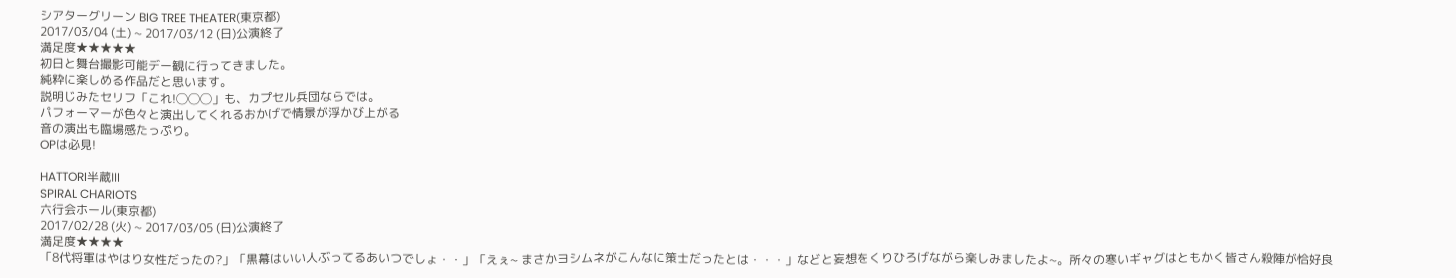シアターグリーン BIG TREE THEATER(東京都)
2017/03/04 (土) ~ 2017/03/12 (日)公演終了
満足度★★★★★
初日と舞台撮影可能デー観に行ってきました。
純粋に楽しめる作品だと思います。
説明じみたセリフ「これ!◯◯◯」も、カプセル兵団ならでは。
パフォーマーが色々と演出してくれるおかげで情景が浮かび上がる
音の演出も臨場感たっぷり。
OPは必見!

HATTORI半蔵Ⅲ
SPIRAL CHARIOTS
六行会ホール(東京都)
2017/02/28 (火) ~ 2017/03/05 (日)公演終了
満足度★★★★
「8代将軍はやはり女性だったの?」「黒幕はいい人ぶってるあいつでしょ・・」「えぇ~ まさかヨシムネがこんなに策士だったとは・・・」などと妄想をくりひろげながら楽しみましたよ~。所々の寒いギャグはともかく皆さん殺陣が恰好良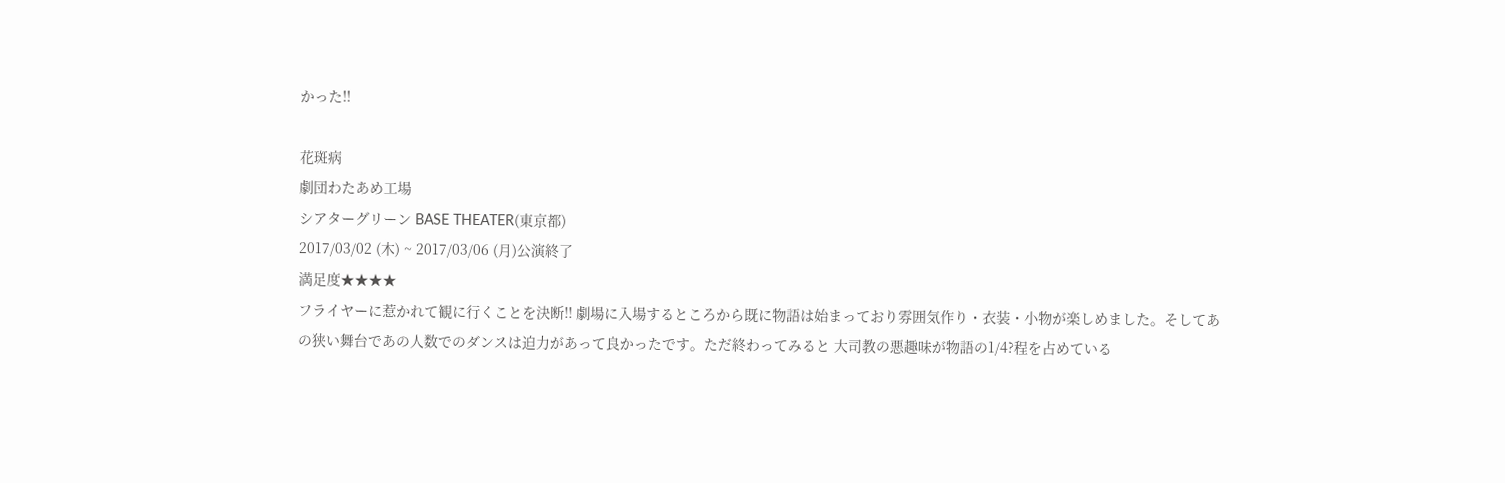かった!!

花斑病
劇団わたあめ工場
シアターグリーン BASE THEATER(東京都)
2017/03/02 (木) ~ 2017/03/06 (月)公演終了
満足度★★★★
フライヤーに惹かれて観に行くことを決断!! 劇場に入場するところから既に物語は始まっており雰囲気作り・衣装・小物が楽しめました。そしてあの狭い舞台であの人数でのダンスは迫力があって良かったです。ただ終わってみると 大司教の悪趣味が物語の1/4?程を占めている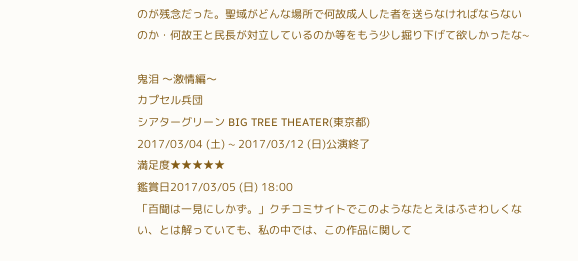のが残念だった。聖域がどんな場所で何故成人した者を送らなければならないのか・何故王と民長が対立しているのか等をもう少し掘り下げて欲しかったな~

鬼泪 〜激情編〜
カプセル兵団
シアターグリーン BIG TREE THEATER(東京都)
2017/03/04 (土) ~ 2017/03/12 (日)公演終了
満足度★★★★★
鑑賞日2017/03/05 (日) 18:00
「百聞は一見にしかず。」クチコミサイトでこのようなたとえはふさわしくない、とは解っていても、私の中では、この作品に関して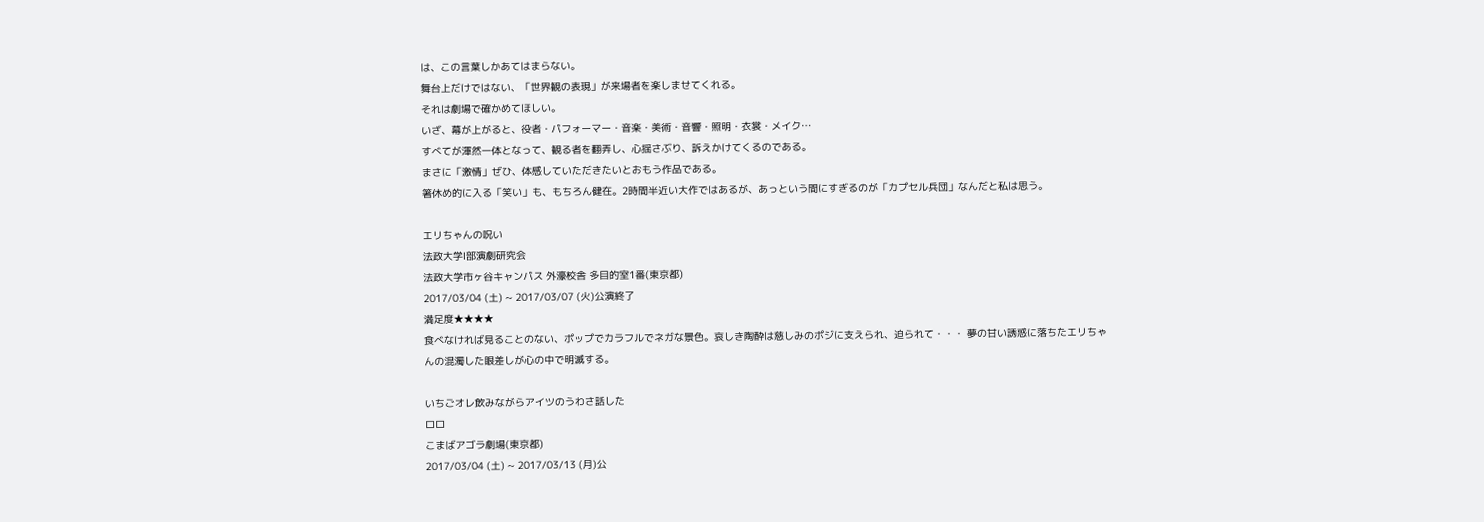は、この言葉しかあてはまらない。
舞台上だけではない、「世界観の表現」が来場者を楽しませてくれる。
それは劇場で確かめてほしい。
いざ、幕が上がると、役者・パフォーマー・音楽・美術・音響・照明・衣裳・メイク…
すべてが渾然一体となって、観る者を翻弄し、心揺さぶり、訴えかけてくるのである。
まさに「激情」ぜひ、体感していただきたいとおもう作品である。
箸休め的に入る「笑い」も、もちろん健在。2時間半近い大作ではあるが、あっという間にすぎるのが「カプセル兵団」なんだと私は思う。

エリちゃんの呪い
法政大学Ⅰ部演劇研究会
法政大学市ヶ谷キャンパス 外濠校舎 多目的室1番(東京都)
2017/03/04 (土) ~ 2017/03/07 (火)公演終了
満足度★★★★
食べなければ見ることのない、ポップでカラフルでネガな景色。哀しき陶酔は慈しみのポジに支えられ、迫られて・・・ 夢の甘い誘惑に落ちたエリちゃんの混濁した眼差しが心の中で明滅する。

いちごオレ飲みながらアイツのうわさ話した
ロロ
こまばアゴラ劇場(東京都)
2017/03/04 (土) ~ 2017/03/13 (月)公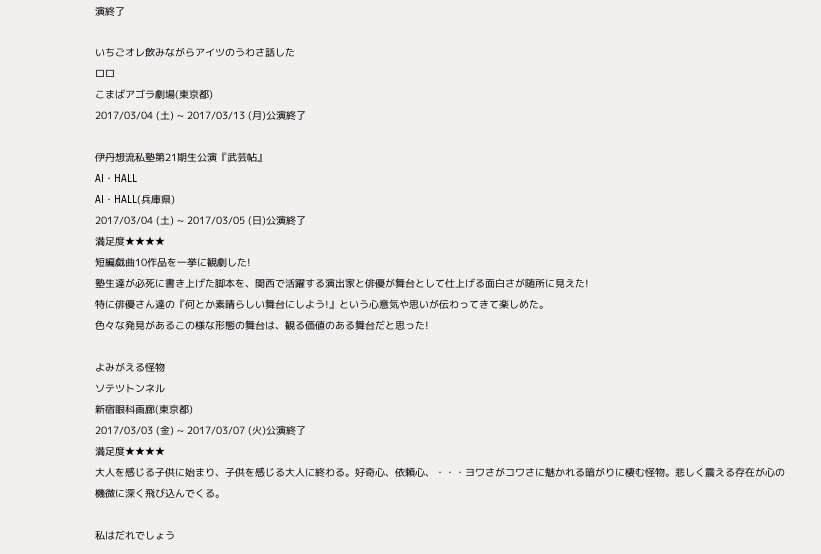演終了

いちごオレ飲みながらアイツのうわさ話した
ロロ
こまばアゴラ劇場(東京都)
2017/03/04 (土) ~ 2017/03/13 (月)公演終了

伊丹想流私塾第21期生公演『武芸帖』
AI・HALL
AI・HALL(兵庫県)
2017/03/04 (土) ~ 2017/03/05 (日)公演終了
満足度★★★★
短編戯曲10作品を一挙に観劇した!
塾生達が必死に書き上げた脚本を、関西で活躍する演出家と俳優が舞台として仕上げる面白さが随所に見えた!
特に俳優さん達の『何とか素晴らしい舞台にしよう!』という心意気や思いが伝わってきて楽しめた。
色々な発見があるこの様な形態の舞台は、観る価値のある舞台だと思った!

よみがえる怪物
ソテツトンネル
新宿眼科画廊(東京都)
2017/03/03 (金) ~ 2017/03/07 (火)公演終了
満足度★★★★
大人を感じる子供に始まり、子供を感じる大人に終わる。好奇心、依頼心、・・・ヨワさがコワさに魅かれる暗がりに棲む怪物。悲しく震える存在が心の機微に深く飛び込んでくる。

私はだれでしょう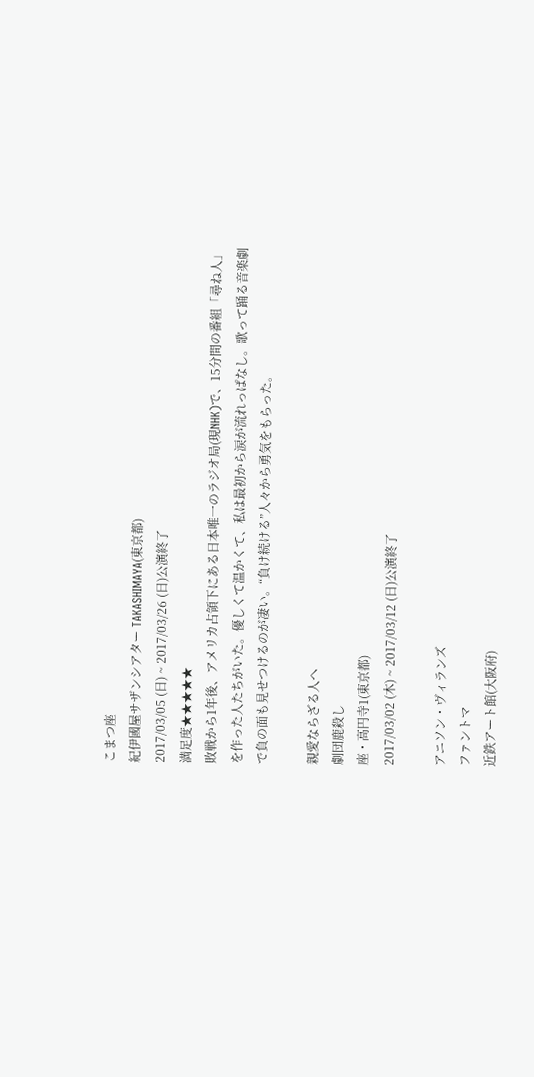こまつ座
紀伊國屋サザンシアター TAKASHIMAYA(東京都)
2017/03/05 (日) ~ 2017/03/26 (日)公演終了
満足度★★★★★
敗戦から1年後、アメリカ占領下にある日本唯一のラジオ局(現NHK)で、15分間の番組「尋ね人」を作った人たちがいた。優しくて温かくて、私は最初から涙が流れっぱなし。歌って踊る音楽劇で負の面も見せつけるのが凄い。“負け続ける”人々から勇気をもらった。

親愛ならざる人へ
劇団鹿殺し
座・高円寺1(東京都)
2017/03/02 (木) ~ 2017/03/12 (日)公演終了

アニソン・ヴィランズ
ファントマ
近鉄アート館(大阪府)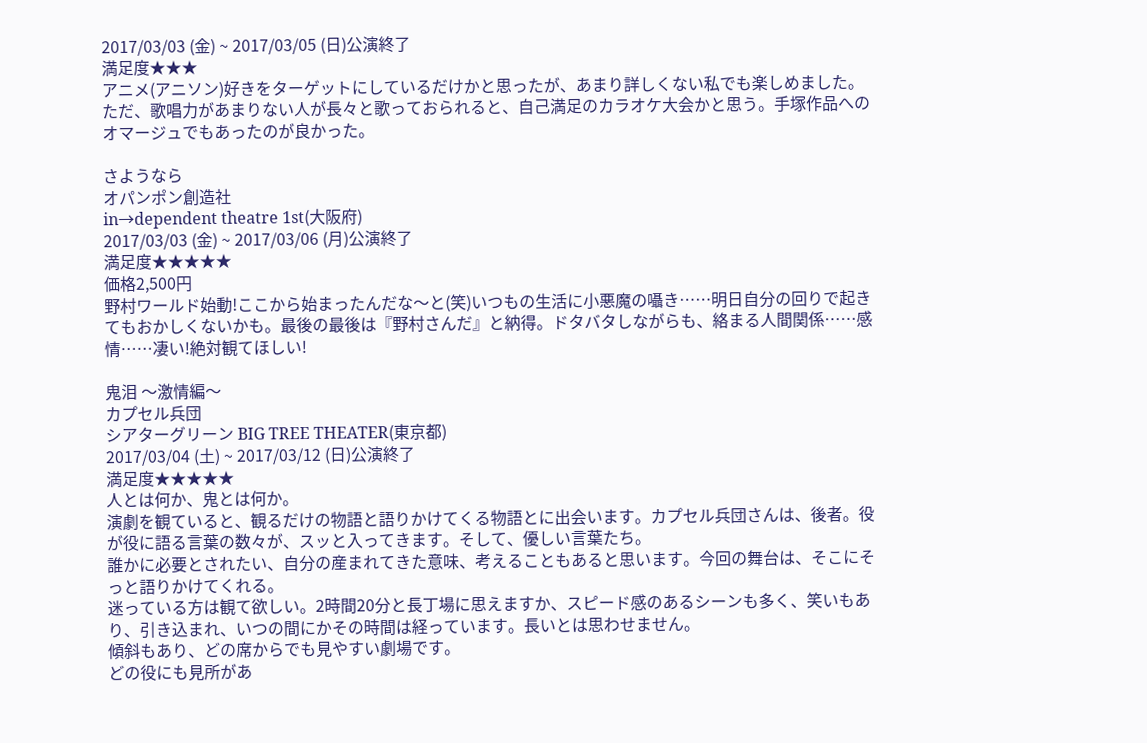2017/03/03 (金) ~ 2017/03/05 (日)公演終了
満足度★★★
アニメ(アニソン)好きをターゲットにしているだけかと思ったが、あまり詳しくない私でも楽しめました。ただ、歌唱力があまりない人が長々と歌っておられると、自己満足のカラオケ大会かと思う。手塚作品へのオマージュでもあったのが良かった。

さようなら
オパンポン創造社
in→dependent theatre 1st(大阪府)
2017/03/03 (金) ~ 2017/03/06 (月)公演終了
満足度★★★★★
価格2,500円
野村ワールド始動!ここから始まったんだな〜と(笑)いつもの生活に小悪魔の囁き……明日自分の回りで起きてもおかしくないかも。最後の最後は『野村さんだ』と納得。ドタバタしながらも、絡まる人間関係……感情……凄い!絶対観てほしい!

鬼泪 〜激情編〜
カプセル兵団
シアターグリーン BIG TREE THEATER(東京都)
2017/03/04 (土) ~ 2017/03/12 (日)公演終了
満足度★★★★★
人とは何か、鬼とは何か。
演劇を観ていると、観るだけの物語と語りかけてくる物語とに出会います。カプセル兵団さんは、後者。役が役に語る言葉の数々が、スッと入ってきます。そして、優しい言葉たち。
誰かに必要とされたい、自分の産まれてきた意味、考えることもあると思います。今回の舞台は、そこにそっと語りかけてくれる。
迷っている方は観て欲しい。2時間20分と長丁場に思えますか、スピード感のあるシーンも多く、笑いもあり、引き込まれ、いつの間にかその時間は経っています。長いとは思わせません。
傾斜もあり、どの席からでも見やすい劇場です。
どの役にも見所があ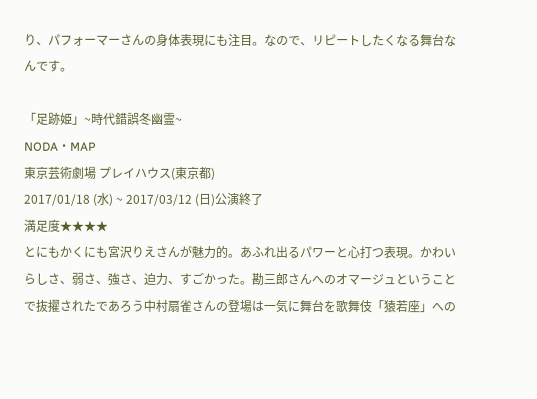り、パフォーマーさんの身体表現にも注目。なので、リピートしたくなる舞台なんです。

「足跡姫」~時代錯誤冬幽霊~
NODA・MAP
東京芸術劇場 プレイハウス(東京都)
2017/01/18 (水) ~ 2017/03/12 (日)公演終了
満足度★★★★
とにもかくにも宮沢りえさんが魅力的。あふれ出るパワーと心打つ表現。かわいらしさ、弱さ、強さ、迫力、すごかった。勘三郎さんへのオマージュということで抜擢されたであろう中村扇雀さんの登場は一気に舞台を歌舞伎「猿若座」への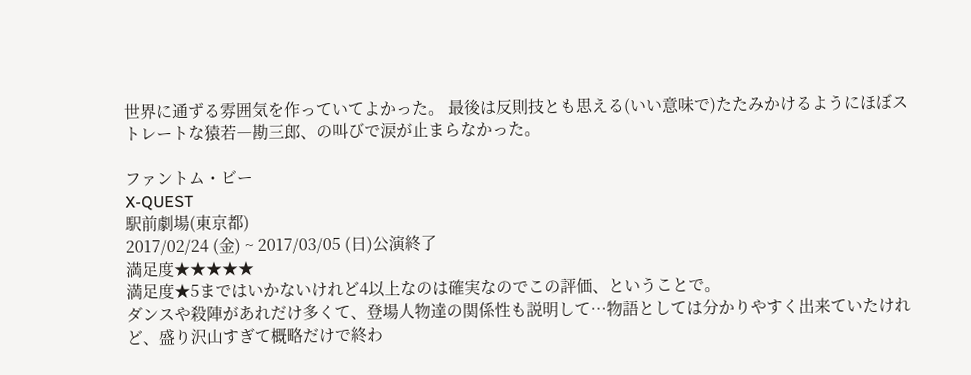世界に通ずる雰囲気を作っていてよかった。 最後は反則技とも思える(いい意味で)たたみかけるようにほぼストレートな猿若―勘三郎、の叫びで涙が止まらなかった。

ファントム・ビー
X-QUEST
駅前劇場(東京都)
2017/02/24 (金) ~ 2017/03/05 (日)公演終了
満足度★★★★★
満足度★5まではいかないけれど4以上なのは確実なのでこの評価、ということで。
ダンスや殺陣があれだけ多くて、登場人物達の関係性も説明して…物語としては分かりやすく出来ていたけれど、盛り沢山すぎて概略だけで終わ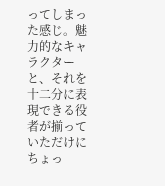ってしまった感じ。魅力的なキャラクターと、それを十二分に表現できる役者が揃っていただけにちょっ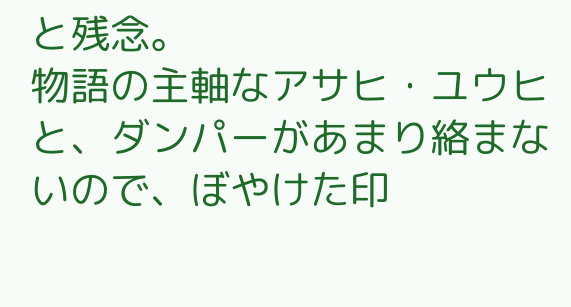と残念。
物語の主軸なアサヒ・ユウヒと、ダンパーがあまり絡まないので、ぼやけた印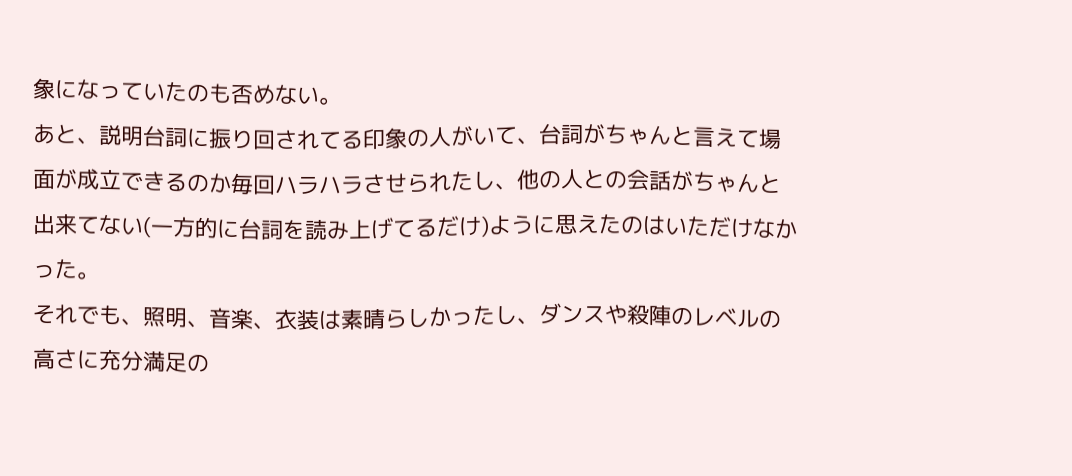象になっていたのも否めない。
あと、説明台詞に振り回されてる印象の人がいて、台詞がちゃんと言えて場面が成立できるのか毎回ハラハラさせられたし、他の人との会話がちゃんと出来てない(一方的に台詞を読み上げてるだけ)ように思えたのはいただけなかった。
それでも、照明、音楽、衣装は素晴らしかったし、ダンスや殺陣のレベルの高さに充分満足の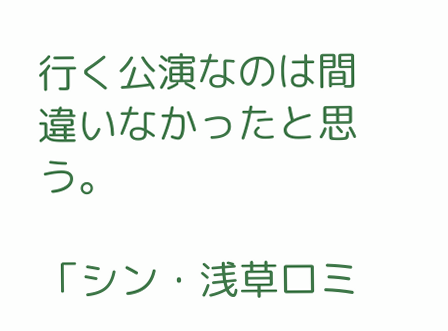行く公演なのは間違いなかったと思う。

「シン・浅草ロミ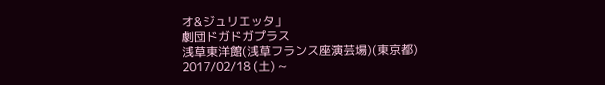オ&ジュリエッタ」
劇団ドガドガプラス
浅草東洋館(浅草フランス座演芸場)(東京都)
2017/02/18 (土) ~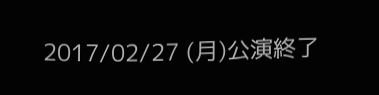2017/02/27 (月)公演終了